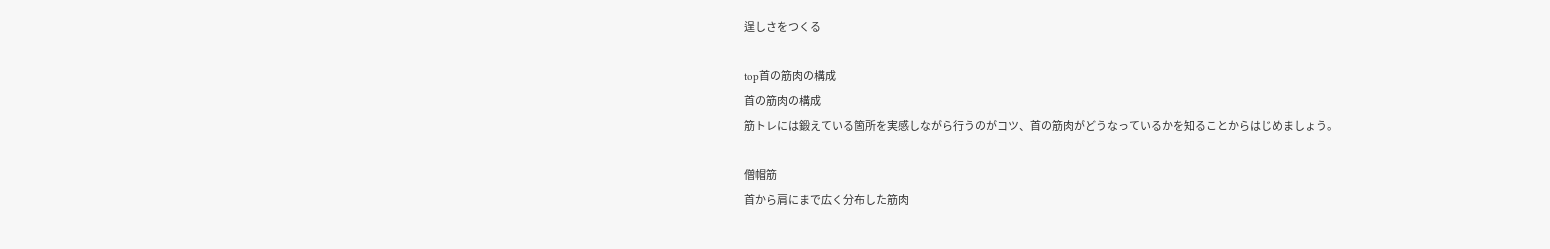逞しさをつくる

top首の筋肉の構成
首の筋肉の構成
筋トレには鍛えている箇所を実感しながら行うのがコツ、首の筋肉がどうなっているかを知ることからはじめましょう。

僧帽筋
首から肩にまで広く分布した筋肉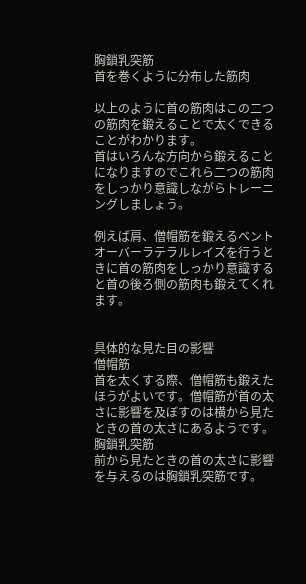胸鎖乳突筋
首を巻くように分布した筋肉

以上のように首の筋肉はこの二つの筋肉を鍛えることで太くできることがわかります。
首はいろんな方向から鍛えることになりますのでこれら二つの筋肉をしっかり意識しながらトレーニングしましょう。

例えば肩、僧帽筋を鍛えるベントオーバーラテラルレイズを行うときに首の筋肉をしっかり意識すると首の後ろ側の筋肉も鍛えてくれます。


具体的な見た目の影響
僧帽筋
首を太くする際、僧帽筋も鍛えたほうがよいです。僧帽筋が首の太さに影響を及ぼすのは横から見たときの首の太さにあるようです。
胸鎖乳突筋
前から見たときの首の太さに影響を与えるのは胸鎖乳突筋です。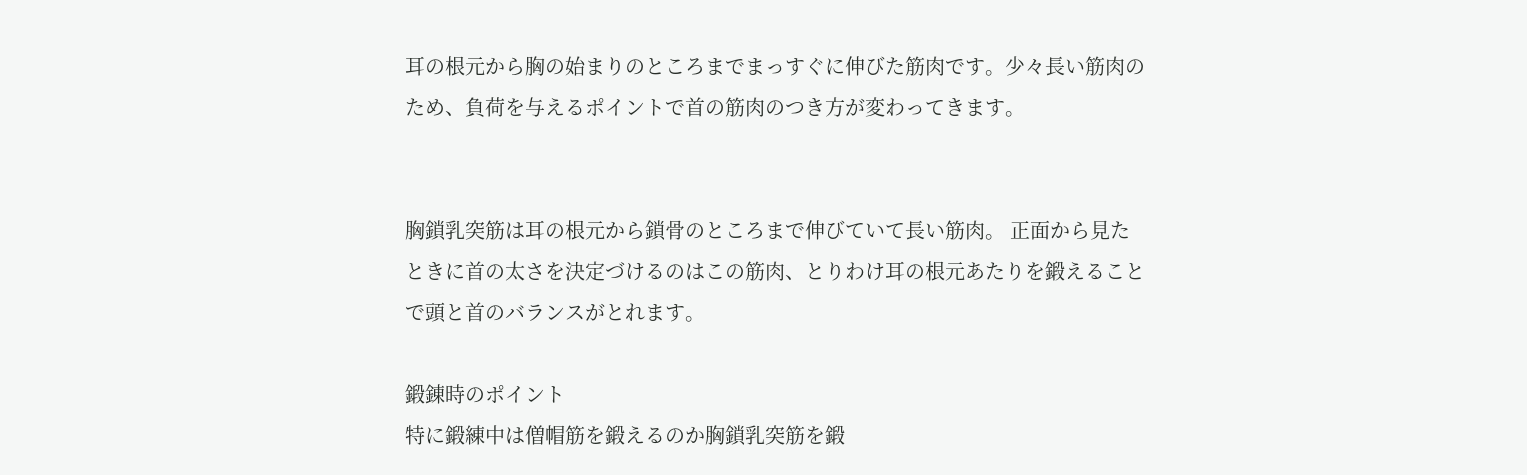耳の根元から胸の始まりのところまでまっすぐに伸びた筋肉です。少々長い筋肉のため、負荷を与えるポイントで首の筋肉のつき方が変わってきます。


胸鎖乳突筋は耳の根元から鎖骨のところまで伸びていて長い筋肉。 正面から見たときに首の太さを決定づけるのはこの筋肉、とりわけ耳の根元あたりを鍛えることで頭と首のバランスがとれます。

鍛錬時のポイント
特に鍛練中は僧帽筋を鍛えるのか胸鎖乳突筋を鍛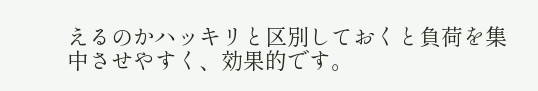えるのかハッキリと区別しておくと負荷を集中させやすく、効果的です。